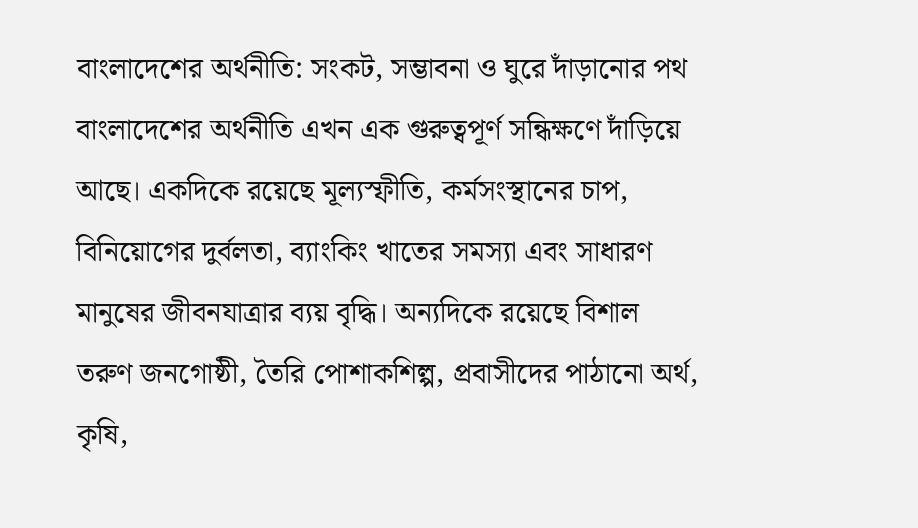বাংলাদেশের অর্থনীতি: সংকট, সম্ভাবনা ও ঘুরে দাঁড়ানোর পথ
বাংলাদেশের অর্থনীতি এখন এক গুরুত্বপূর্ণ সন্ধিক্ষণে দাঁড়িয়ে আছে। একদিকে রয়েছে মূল্যস্ফীতি, কর্মসংস্থানের চাপ, বিনিয়োগের দুর্বলতা, ব্যাংকিং খাতের সমস্যা এবং সাধারণ মানুষের জীবনযাত্রার ব্যয় বৃদ্ধি। অন্যদিকে রয়েছে বিশাল তরুণ জনগোষ্ঠী, তৈরি পোশাকশিল্প, প্রবাসীদের পাঠানো অর্থ, কৃষি,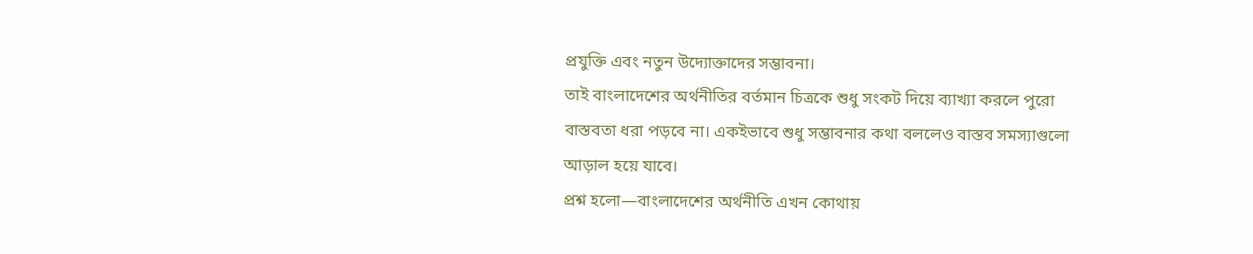প্রযুক্তি এবং নতুন উদ্যোক্তাদের সম্ভাবনা।
তাই বাংলাদেশের অর্থনীতির বর্তমান চিত্রকে শুধু সংকট দিয়ে ব্যাখ্যা করলে পুরো বাস্তবতা ধরা পড়বে না। একইভাবে শুধু সম্ভাবনার কথা বললেও বাস্তব সমস্যাগুলো আড়াল হয়ে যাবে।
প্রশ্ন হলো—বাংলাদেশের অর্থনীতি এখন কোথায়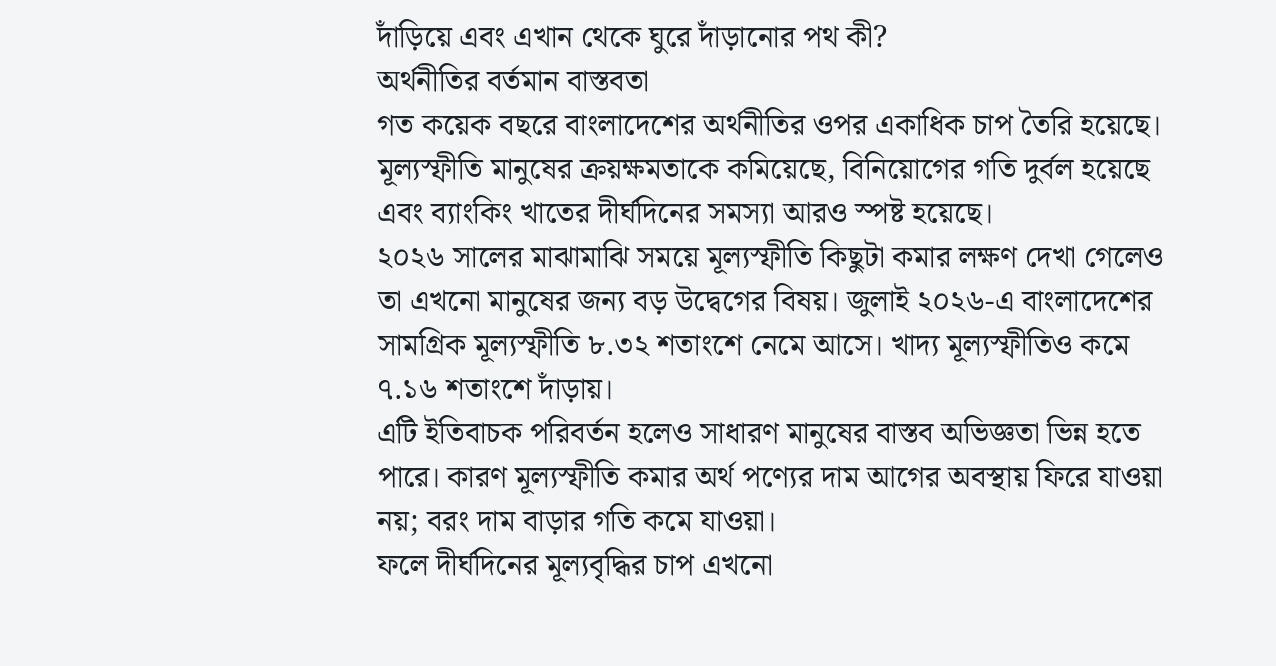দাঁড়িয়ে এবং এখান থেকে ঘুরে দাঁড়ানোর পথ কী?
অর্থনীতির বর্তমান বাস্তবতা
গত কয়েক বছরে বাংলাদেশের অর্থনীতির ওপর একাধিক চাপ তৈরি হয়েছে। মূল্যস্ফীতি মানুষের ক্রয়ক্ষমতাকে কমিয়েছে, বিনিয়োগের গতি দুর্বল হয়েছে এবং ব্যাংকিং খাতের দীর্ঘদিনের সমস্যা আরও স্পষ্ট হয়েছে।
২০২৬ সালের মাঝামাঝি সময়ে মূল্যস্ফীতি কিছুটা কমার লক্ষণ দেখা গেলেও তা এখনো মানুষের জন্য বড় উদ্বেগের বিষয়। জুলাই ২০২৬-এ বাংলাদেশের সামগ্রিক মূল্যস্ফীতি ৮.৩২ শতাংশে নেমে আসে। খাদ্য মূল্যস্ফীতিও কমে ৭.১৬ শতাংশে দাঁড়ায়।
এটি ইতিবাচক পরিবর্তন হলেও সাধারণ মানুষের বাস্তব অভিজ্ঞতা ভিন্ন হতে পারে। কারণ মূল্যস্ফীতি কমার অর্থ পণ্যের দাম আগের অবস্থায় ফিরে যাওয়া নয়; বরং দাম বাড়ার গতি কমে যাওয়া।
ফলে দীর্ঘদিনের মূল্যবৃদ্ধির চাপ এখনো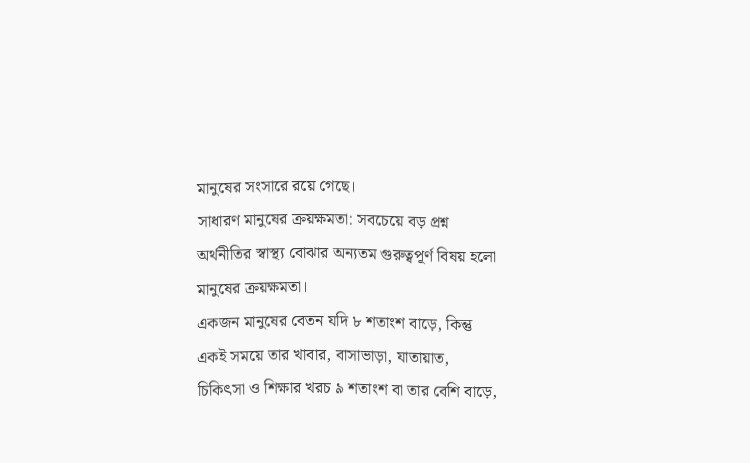মানুষের সংসারে রয়ে গেছে।
সাধারণ মানুষের ক্রয়ক্ষমতা: সবচেয়ে বড় প্রশ্ন
অর্থনীতির স্বাস্থ্য বোঝার অন্যতম গুরুত্বপূর্ণ বিষয় হলো মানুষের ক্রয়ক্ষমতা।
একজন মানুষের বেতন যদি ৮ শতাংশ বাড়ে, কিন্তু একই সময়ে তার খাবার, বাসাভাড়া, যাতায়াত, চিকিৎসা ও শিক্ষার খরচ ৯ শতাংশ বা তার বেশি বাড়ে,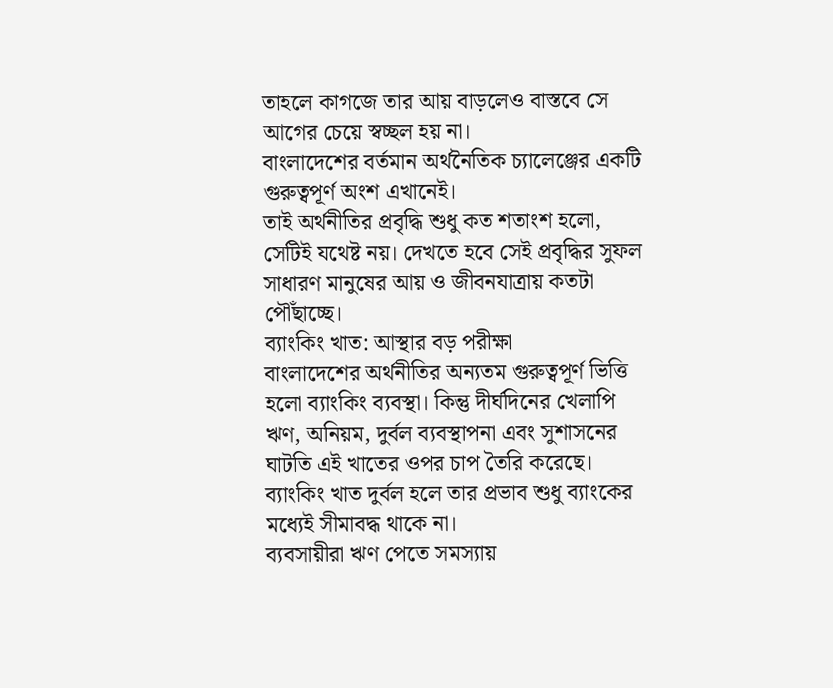তাহলে কাগজে তার আয় বাড়লেও বাস্তবে সে আগের চেয়ে স্বচ্ছল হয় না।
বাংলাদেশের বর্তমান অর্থনৈতিক চ্যালেঞ্জের একটি গুরুত্বপূর্ণ অংশ এখানেই।
তাই অর্থনীতির প্রবৃদ্ধি শুধু কত শতাংশ হলো, সেটিই যথেষ্ট নয়। দেখতে হবে সেই প্রবৃদ্ধির সুফল সাধারণ মানুষের আয় ও জীবনযাত্রায় কতটা পৌঁছাচ্ছে।
ব্যাংকিং খাত: আস্থার বড় পরীক্ষা
বাংলাদেশের অর্থনীতির অন্যতম গুরুত্বপূর্ণ ভিত্তি হলো ব্যাংকিং ব্যবস্থা। কিন্তু দীর্ঘদিনের খেলাপি ঋণ, অনিয়ম, দুর্বল ব্যবস্থাপনা এবং সুশাসনের ঘাটতি এই খাতের ওপর চাপ তৈরি করেছে।
ব্যাংকিং খাত দুর্বল হলে তার প্রভাব শুধু ব্যাংকের মধ্যেই সীমাবদ্ধ থাকে না।
ব্যবসায়ীরা ঋণ পেতে সমস্যায়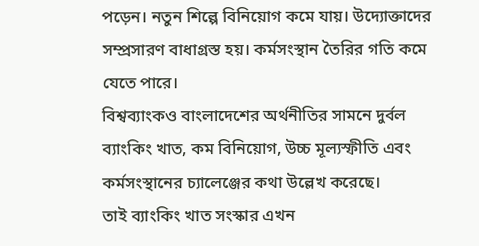পড়েন। নতুন শিল্পে বিনিয়োগ কমে যায়। উদ্যোক্তাদের সম্প্রসারণ বাধাগ্রস্ত হয়। কর্মসংস্থান তৈরির গতি কমে যেতে পারে।
বিশ্বব্যাংকও বাংলাদেশের অর্থনীতির সামনে দুর্বল ব্যাংকিং খাত, কম বিনিয়োগ, উচ্চ মূল্যস্ফীতি এবং কর্মসংস্থানের চ্যালেঞ্জের কথা উল্লেখ করেছে।
তাই ব্যাংকিং খাত সংস্কার এখন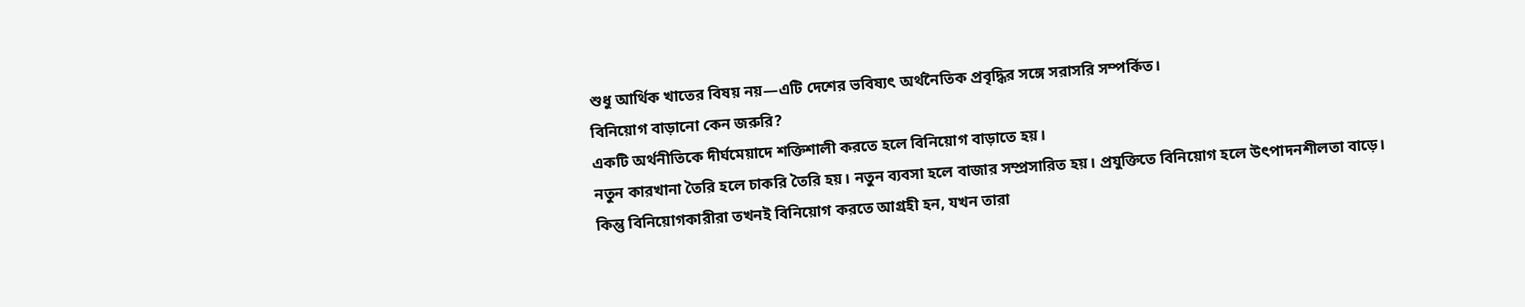শুধু আর্থিক খাতের বিষয় নয়—এটি দেশের ভবিষ্যৎ অর্থনৈতিক প্রবৃদ্ধির সঙ্গে সরাসরি সম্পর্কিত।
বিনিয়োগ বাড়ানো কেন জরুরি?
একটি অর্থনীতিকে দীর্ঘমেয়াদে শক্তিশালী করতে হলে বিনিয়োগ বাড়াতে হয়।
নতুন কারখানা তৈরি হলে চাকরি তৈরি হয়। নতুন ব্যবসা হলে বাজার সম্প্রসারিত হয়। প্রযুক্তিতে বিনিয়োগ হলে উৎপাদনশীলতা বাড়ে।
কিন্তু বিনিয়োগকারীরা তখনই বিনিয়োগ করতে আগ্রহী হন, যখন তারা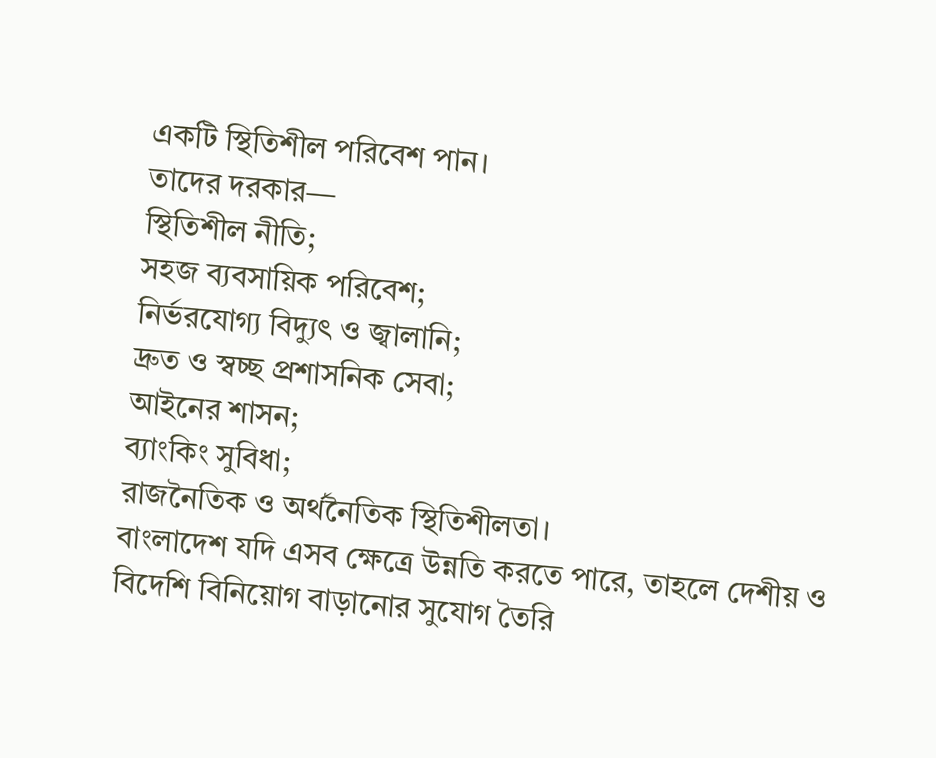একটি স্থিতিশীল পরিবেশ পান।
তাদের দরকার—
স্থিতিশীল নীতি;
সহজ ব্যবসায়িক পরিবেশ;
নির্ভরযোগ্য বিদ্যুৎ ও জ্বালানি;
দ্রুত ও স্বচ্ছ প্রশাসনিক সেবা;
আইনের শাসন;
ব্যাংকিং সুবিধা;
রাজনৈতিক ও অর্থনৈতিক স্থিতিশীলতা।
বাংলাদেশ যদি এসব ক্ষেত্রে উন্নতি করতে পারে, তাহলে দেশীয় ও বিদেশি বিনিয়োগ বাড়ানোর সুযোগ তৈরি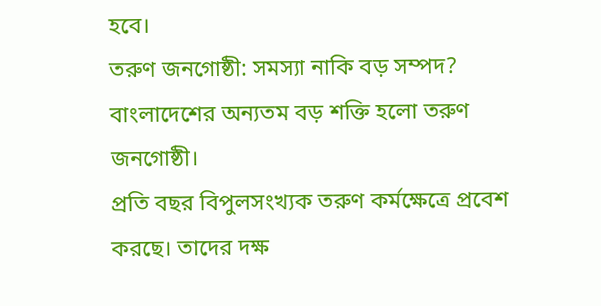হবে।
তরুণ জনগোষ্ঠী: সমস্যা নাকি বড় সম্পদ?
বাংলাদেশের অন্যতম বড় শক্তি হলো তরুণ জনগোষ্ঠী।
প্রতি বছর বিপুলসংখ্যক তরুণ কর্মক্ষেত্রে প্রবেশ করছে। তাদের দক্ষ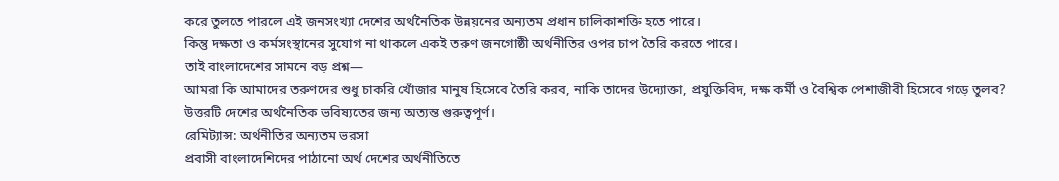করে তুলতে পারলে এই জনসংখ্যা দেশের অর্থনৈতিক উন্নয়নের অন্যতম প্রধান চালিকাশক্তি হতে পারে।
কিন্তু দক্ষতা ও কর্মসংস্থানের সুযোগ না থাকলে একই তরুণ জনগোষ্ঠী অর্থনীতির ওপর চাপ তৈরি করতে পারে।
তাই বাংলাদেশের সামনে বড় প্রশ্ন—
আমরা কি আমাদের তরুণদের শুধু চাকরি খোঁজার মানুষ হিসেবে তৈরি করব, নাকি তাদের উদ্যোক্তা, প্রযুক্তিবিদ, দক্ষ কর্মী ও বৈশ্বিক পেশাজীবী হিসেবে গড়ে তুলব?
উত্তরটি দেশের অর্থনৈতিক ভবিষ্যতের জন্য অত্যন্ত গুরুত্বপূর্ণ।
রেমিট্যান্স: অর্থনীতির অন্যতম ভরসা
প্রবাসী বাংলাদেশিদের পাঠানো অর্থ দেশের অর্থনীতিতে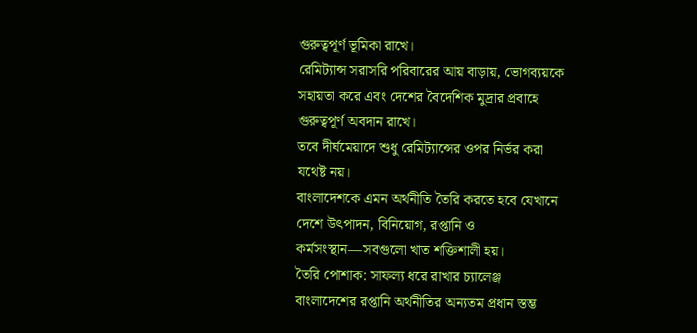গুরুত্বপূর্ণ ভূমিকা রাখে।
রেমিট্যান্স সরাসরি পরিবারের আয় বাড়ায়, ভোগব্যয়কে সহায়তা করে এবং দেশের বৈদেশিক মুদ্রার প্রবাহে গুরুত্বপূর্ণ অবদান রাখে।
তবে দীর্ঘমেয়াদে শুধু রেমিট্যান্সের ওপর নির্ভর করা যথেষ্ট নয়।
বাংলাদেশকে এমন অর্থনীতি তৈরি করতে হবে যেখানে দেশে উৎপাদন, বিনিয়োগ, রপ্তানি ও কর্মসংস্থান—সবগুলো খাত শক্তিশালী হয়।
তৈরি পোশাক: সাফল্য ধরে রাখার চ্যালেঞ্জ
বাংলাদেশের রপ্তানি অর্থনীতির অন্যতম প্রধান স্তম্ভ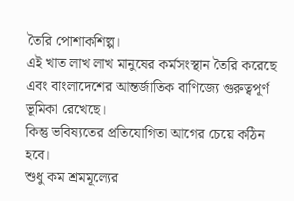তৈরি পোশাকশিল্প।
এই খাত লাখ লাখ মানুষের কর্মসংস্থান তৈরি করেছে এবং বাংলাদেশের আন্তর্জাতিক বাণিজ্যে গুরুত্বপূর্ণ ভূমিকা রেখেছে।
কিন্তু ভবিষ্যতের প্রতিযোগিতা আগের চেয়ে কঠিন হবে।
শুধু কম শ্রমমূল্যের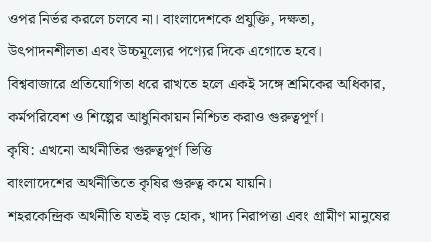ওপর নির্ভর করলে চলবে না। বাংলাদেশকে প্রযুক্তি, দক্ষতা, উৎপাদনশীলতা এবং উচ্চমূল্যের পণ্যের দিকে এগোতে হবে।
বিশ্ববাজারে প্রতিযোগিতা ধরে রাখতে হলে একই সঙ্গে শ্রমিকের অধিকার, কর্মপরিবেশ ও শিল্পের আধুনিকায়ন নিশ্চিত করাও গুরুত্বপূর্ণ।
কৃষি: এখনো অর্থনীতির গুরুত্বপূর্ণ ভিত্তি
বাংলাদেশের অর্থনীতিতে কৃষির গুরুত্ব কমে যায়নি।
শহরকেন্দ্রিক অর্থনীতি যতই বড় হোক, খাদ্য নিরাপত্তা এবং গ্রামীণ মানুষের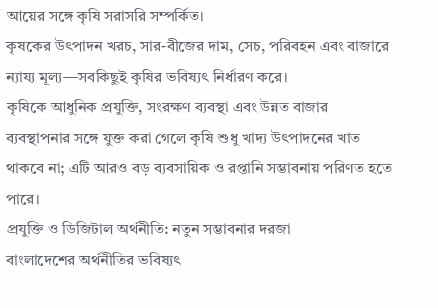আয়ের সঙ্গে কৃষি সরাসরি সম্পর্কিত।
কৃষকের উৎপাদন খরচ, সার-বীজের দাম, সেচ, পরিবহন এবং বাজারে ন্যায্য মূল্য—সবকিছুই কৃষির ভবিষ্যৎ নির্ধারণ করে।
কৃষিকে আধুনিক প্রযুক্তি, সংরক্ষণ ব্যবস্থা এবং উন্নত বাজার ব্যবস্থাপনার সঙ্গে যুক্ত করা গেলে কৃষি শুধু খাদ্য উৎপাদনের খাত থাকবে না; এটি আরও বড় ব্যবসায়িক ও রপ্তানি সম্ভাবনায় পরিণত হতে পারে।
প্রযুক্তি ও ডিজিটাল অর্থনীতি: নতুন সম্ভাবনার দরজা
বাংলাদেশের অর্থনীতির ভবিষ্যৎ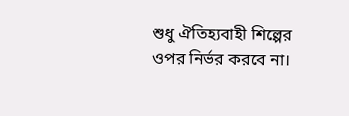শুধু ঐতিহ্যবাহী শিল্পের ওপর নির্ভর করবে না।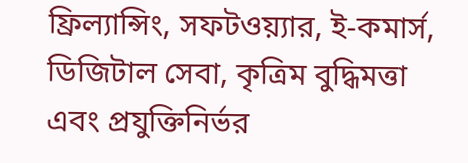ফ্রিল্যান্সিং, সফটওয়্যার, ই-কমার্স, ডিজিটাল সেবা, কৃত্রিম বুদ্ধিমত্তা এবং প্রযুক্তিনির্ভর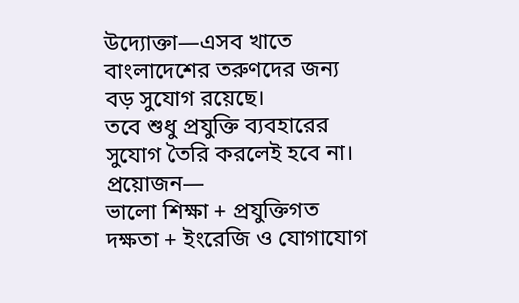উদ্যোক্তা—এসব খাতে বাংলাদেশের তরুণদের জন্য বড় সুযোগ রয়েছে।
তবে শুধু প্রযুক্তি ব্যবহারের সুযোগ তৈরি করলেই হবে না।
প্রয়োজন—
ভালো শিক্ষা + প্রযুক্তিগত দক্ষতা + ইংরেজি ও যোগাযোগ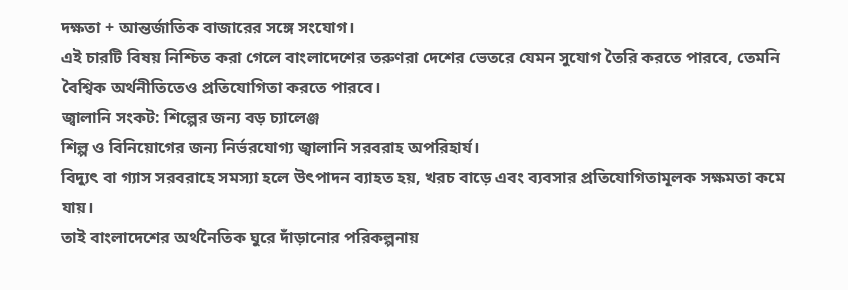দক্ষতা + আন্তর্জাতিক বাজারের সঙ্গে সংযোগ।
এই চারটি বিষয় নিশ্চিত করা গেলে বাংলাদেশের তরুণরা দেশের ভেতরে যেমন সুযোগ তৈরি করতে পারবে, তেমনি বৈশ্বিক অর্থনীতিতেও প্রতিযোগিতা করতে পারবে।
জ্বালানি সংকট: শিল্পের জন্য বড় চ্যালেঞ্জ
শিল্প ও বিনিয়োগের জন্য নির্ভরযোগ্য জ্বালানি সরবরাহ অপরিহার্য।
বিদ্যুৎ বা গ্যাস সরবরাহে সমস্যা হলে উৎপাদন ব্যাহত হয়, খরচ বাড়ে এবং ব্যবসার প্রতিযোগিতামূলক সক্ষমতা কমে যায়।
তাই বাংলাদেশের অর্থনৈতিক ঘুরে দাঁড়ানোর পরিকল্পনায়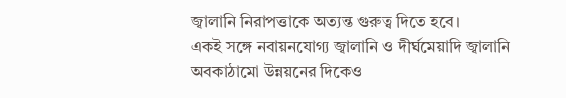জ্বালানি নিরাপত্তাকে অত্যন্ত গুরুত্ব দিতে হবে।
একই সঙ্গে নবায়নযোগ্য জ্বালানি ও দীর্ঘমেয়াদি জ্বালানি অবকাঠামো উন্নয়নের দিকেও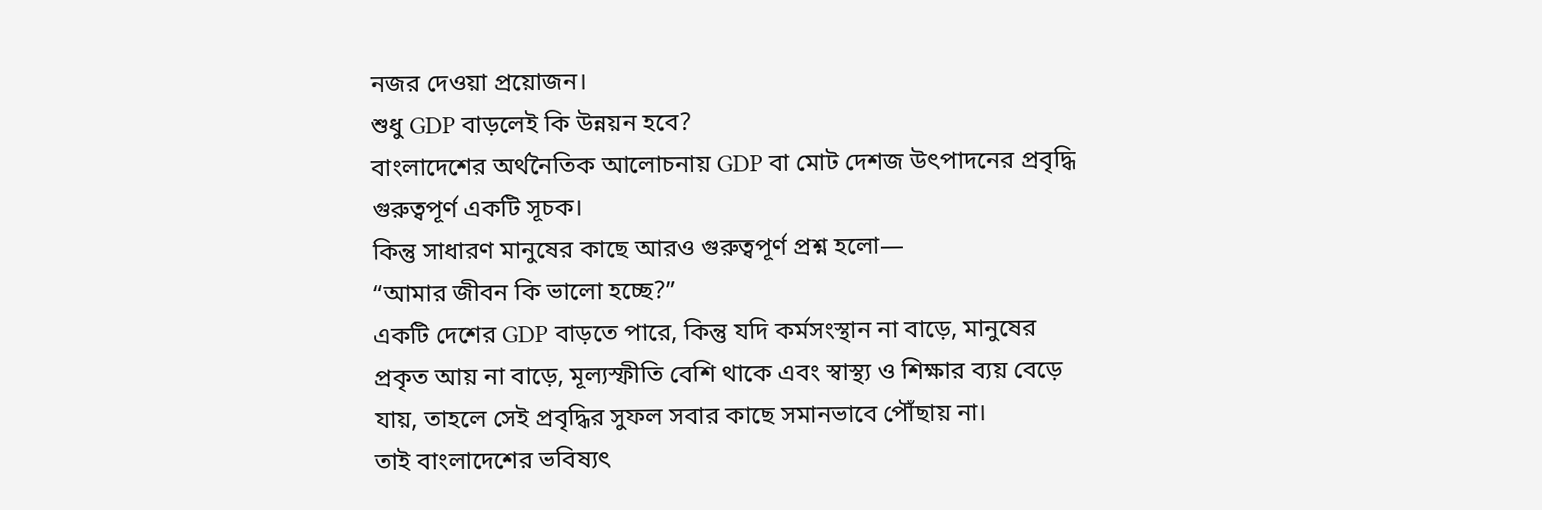নজর দেওয়া প্রয়োজন।
শুধু GDP বাড়লেই কি উন্নয়ন হবে?
বাংলাদেশের অর্থনৈতিক আলোচনায় GDP বা মোট দেশজ উৎপাদনের প্রবৃদ্ধি গুরুত্বপূর্ণ একটি সূচক।
কিন্তু সাধারণ মানুষের কাছে আরও গুরুত্বপূর্ণ প্রশ্ন হলো—
“আমার জীবন কি ভালো হচ্ছে?”
একটি দেশের GDP বাড়তে পারে, কিন্তু যদি কর্মসংস্থান না বাড়ে, মানুষের প্রকৃত আয় না বাড়ে, মূল্যস্ফীতি বেশি থাকে এবং স্বাস্থ্য ও শিক্ষার ব্যয় বেড়ে যায়, তাহলে সেই প্রবৃদ্ধির সুফল সবার কাছে সমানভাবে পৌঁছায় না।
তাই বাংলাদেশের ভবিষ্যৎ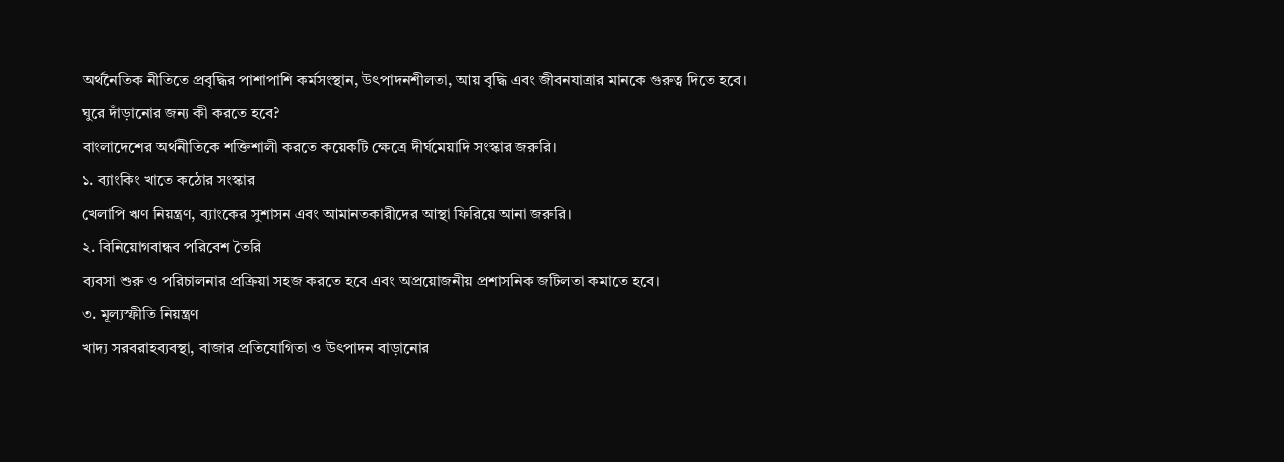অর্থনৈতিক নীতিতে প্রবৃদ্ধির পাশাপাশি কর্মসংস্থান, উৎপাদনশীলতা, আয় বৃদ্ধি এবং জীবনযাত্রার মানকে গুরুত্ব দিতে হবে।
ঘুরে দাঁড়ানোর জন্য কী করতে হবে?
বাংলাদেশের অর্থনীতিকে শক্তিশালী করতে কয়েকটি ক্ষেত্রে দীর্ঘমেয়াদি সংস্কার জরুরি।
১. ব্যাংকিং খাতে কঠোর সংস্কার
খেলাপি ঋণ নিয়ন্ত্রণ, ব্যাংকের সুশাসন এবং আমানতকারীদের আস্থা ফিরিয়ে আনা জরুরি।
২. বিনিয়োগবান্ধব পরিবেশ তৈরি
ব্যবসা শুরু ও পরিচালনার প্রক্রিয়া সহজ করতে হবে এবং অপ্রয়োজনীয় প্রশাসনিক জটিলতা কমাতে হবে।
৩. মূল্যস্ফীতি নিয়ন্ত্রণ
খাদ্য সরবরাহব্যবস্থা, বাজার প্রতিযোগিতা ও উৎপাদন বাড়ানোর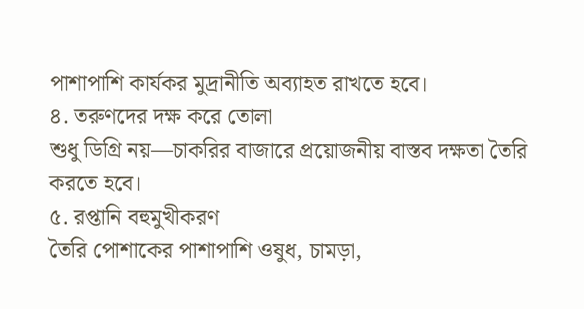পাশাপাশি কার্যকর মুদ্রানীতি অব্যাহত রাখতে হবে।
৪. তরুণদের দক্ষ করে তোলা
শুধু ডিগ্রি নয়—চাকরির বাজারে প্রয়োজনীয় বাস্তব দক্ষতা তৈরি করতে হবে।
৫. রপ্তানি বহুমুখীকরণ
তৈরি পোশাকের পাশাপাশি ওষুধ, চামড়া,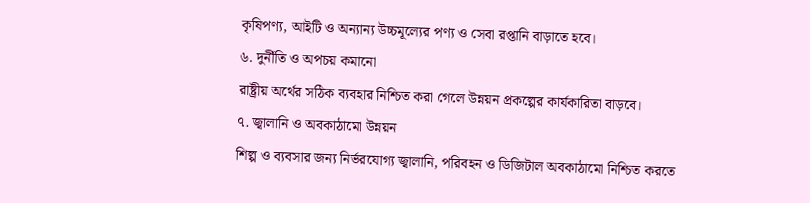কৃষিপণ্য, আইটি ও অন্যান্য উচ্চমূল্যের পণ্য ও সেবা রপ্তানি বাড়াতে হবে।
৬. দুর্নীতি ও অপচয় কমানো
রাষ্ট্রীয় অর্থের সঠিক ব্যবহার নিশ্চিত করা গেলে উন্নয়ন প্রকল্পের কার্যকারিতা বাড়বে।
৭. জ্বালানি ও অবকাঠামো উন্নয়ন
শিল্প ও ব্যবসার জন্য নির্ভরযোগ্য জ্বালানি, পরিবহন ও ডিজিটাল অবকাঠামো নিশ্চিত করতে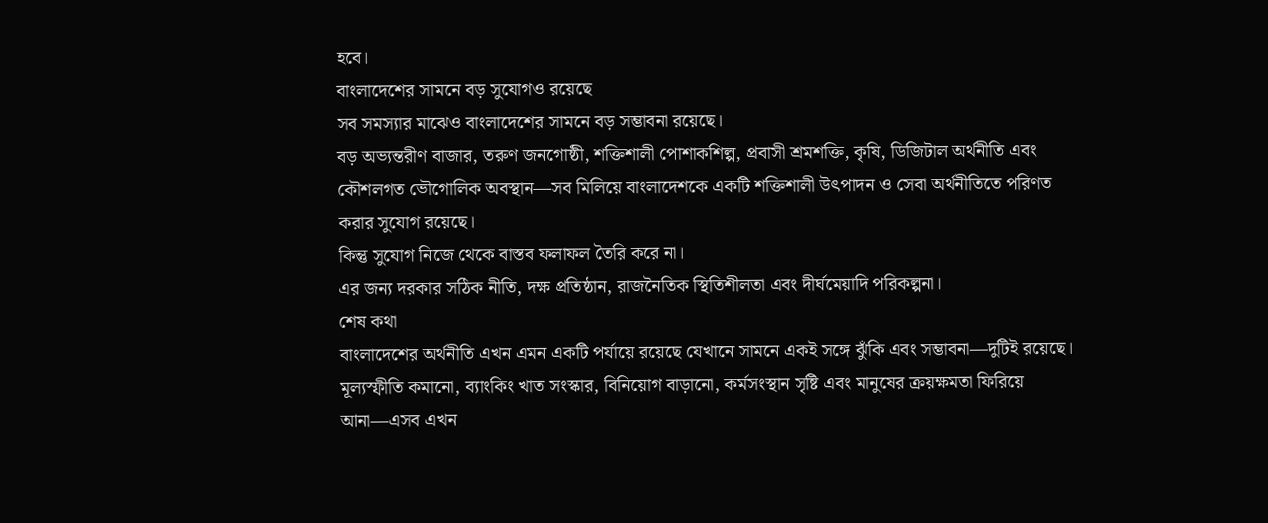হবে।
বাংলাদেশের সামনে বড় সুযোগও রয়েছে
সব সমস্যার মাঝেও বাংলাদেশের সামনে বড় সম্ভাবনা রয়েছে।
বড় অভ্যন্তরীণ বাজার, তরুণ জনগোষ্ঠী, শক্তিশালী পোশাকশিল্প, প্রবাসী শ্রমশক্তি, কৃষি, ডিজিটাল অর্থনীতি এবং কৌশলগত ভৌগোলিক অবস্থান—সব মিলিয়ে বাংলাদেশকে একটি শক্তিশালী উৎপাদন ও সেবা অর্থনীতিতে পরিণত করার সুযোগ রয়েছে।
কিন্তু সুযোগ নিজে থেকে বাস্তব ফলাফল তৈরি করে না।
এর জন্য দরকার সঠিক নীতি, দক্ষ প্রতিষ্ঠান, রাজনৈতিক স্থিতিশীলতা এবং দীর্ঘমেয়াদি পরিকল্পনা।
শেষ কথা
বাংলাদেশের অর্থনীতি এখন এমন একটি পর্যায়ে রয়েছে যেখানে সামনে একই সঙ্গে ঝুঁকি এবং সম্ভাবনা—দুটিই রয়েছে।
মূল্যস্ফীতি কমানো, ব্যাংকিং খাত সংস্কার, বিনিয়োগ বাড়ানো, কর্মসংস্থান সৃষ্টি এবং মানুষের ক্রয়ক্ষমতা ফিরিয়ে আনা—এসব এখন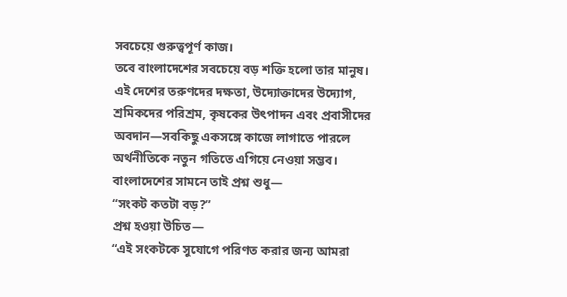সবচেয়ে গুরুত্বপূর্ণ কাজ।
তবে বাংলাদেশের সবচেয়ে বড় শক্তি হলো তার মানুষ।
এই দেশের তরুণদের দক্ষতা, উদ্যোক্তাদের উদ্যোগ, শ্রমিকদের পরিশ্রম, কৃষকের উৎপাদন এবং প্রবাসীদের অবদান—সবকিছু একসঙ্গে কাজে লাগাতে পারলে অর্থনীতিকে নতুন গতিতে এগিয়ে নেওয়া সম্ভব।
বাংলাদেশের সামনে তাই প্রশ্ন শুধু—
“সংকট কতটা বড়?”
প্রশ্ন হওয়া উচিত—
“এই সংকটকে সুযোগে পরিণত করার জন্য আমরা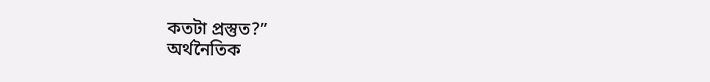কতটা প্রস্তুত?”
অর্থনৈতিক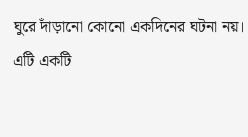ঘুরে দাঁড়ানো কোনো একদিনের ঘটনা নয়। এটি একটি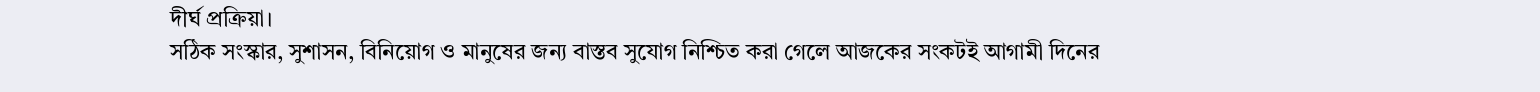দীর্ঘ প্রক্রিয়া।
সঠিক সংস্কার, সুশাসন, বিনিয়োগ ও মানুষের জন্য বাস্তব সুযোগ নিশ্চিত করা গেলে আজকের সংকটই আগামী দিনের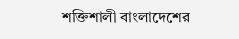শক্তিশালী বাংলাদেশের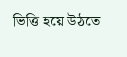ভিত্তি হয়ে উঠতে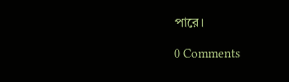পারে।

0 Comments